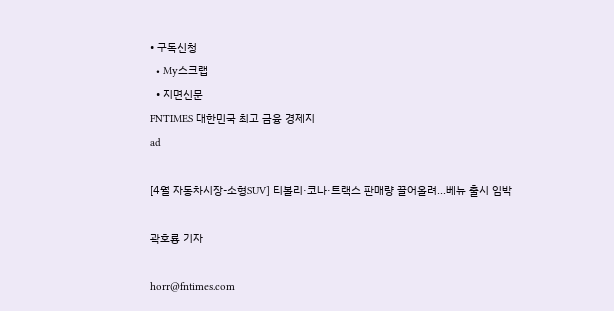• 구독신청
  • My스크랩
  • 지면신문
FNTIMES 대한민국 최고 금융 경제지
ad

[4월 자동차시장-소형SUV] 티볼리·코나·트랙스 판매량 끌어올려...베뉴 출시 임박

곽호룡 기자

horr@fntimes.com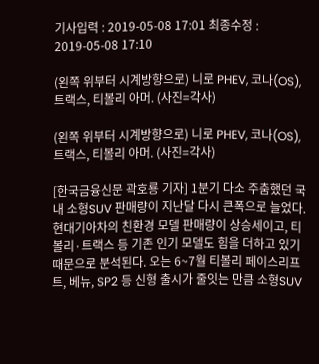기사입력 : 2019-05-08 17:01 최종수정 : 2019-05-08 17:10

(왼쪽 위부터 시계방향으로) 니로 PHEV, 코나(OS), 트랙스, 티볼리 아머. (사진=각사)

(왼쪽 위부터 시계방향으로) 니로 PHEV, 코나(OS), 트랙스, 티볼리 아머. (사진=각사)

[한국금융신문 곽호룡 기자] 1분기 다소 주춤했던 국내 소형SUV 판매량이 지난달 다시 큰폭으로 늘었다. 현대기아차의 친환경 모델 판매량이 상승세이고, 티볼리·트랙스 등 기존 인기 모델도 힘을 더하고 있기 때문으로 분석된다. 오는 6~7월 티볼리 페이스리프트, 베뉴, SP2 등 신형 출시가 줄잇는 만큼 소형SUV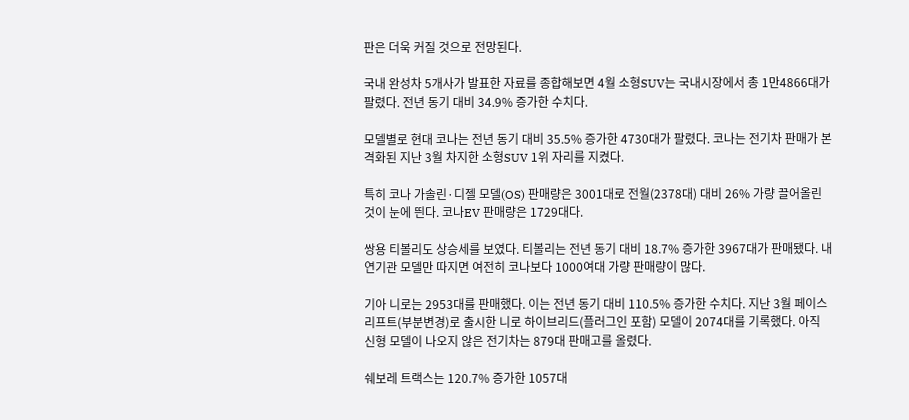판은 더욱 커질 것으로 전망된다.

국내 완성차 5개사가 발표한 자료를 종합해보면 4월 소형SUV는 국내시장에서 총 1만4866대가 팔렸다. 전년 동기 대비 34.9% 증가한 수치다.

모델별로 현대 코나는 전년 동기 대비 35.5% 증가한 4730대가 팔렸다. 코나는 전기차 판매가 본격화된 지난 3월 차지한 소형SUV 1위 자리를 지켰다.

특히 코나 가솔린·디젤 모델(OS) 판매량은 3001대로 전월(2378대) 대비 26% 가량 끌어올린 것이 눈에 띈다. 코나EV 판매량은 1729대다.

쌍용 티볼리도 상승세를 보였다. 티볼리는 전년 동기 대비 18.7% 증가한 3967대가 판매됐다. 내연기관 모델만 따지면 여전히 코나보다 1000여대 가량 판매량이 많다.

기아 니로는 2953대를 판매했다. 이는 전년 동기 대비 110.5% 증가한 수치다. 지난 3월 페이스리프트(부분변경)로 출시한 니로 하이브리드(플러그인 포함) 모델이 2074대를 기록했다. 아직 신형 모델이 나오지 않은 전기차는 879대 판매고를 올렸다.

쉐보레 트랙스는 120.7% 증가한 1057대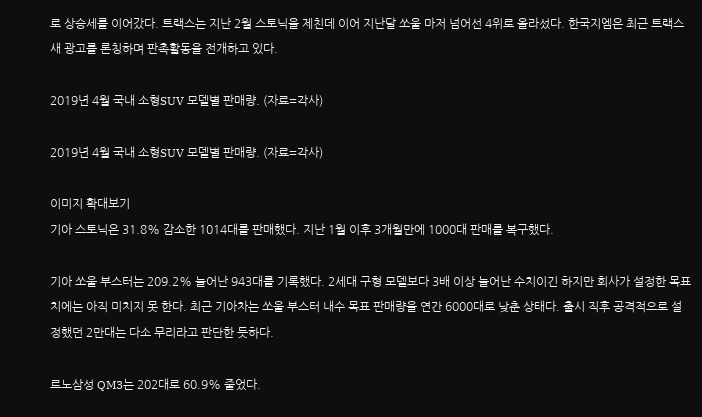로 상승세를 이어갔다. 트랙스는 지난 2월 스토닉을 제친데 이어 지난달 쏘울 마저 넘어선 4위로 올라섰다. 한국지엠은 최근 트랙스 새 광고를 론칭하며 판촉활동을 전개하고 있다.

2019년 4월 국내 소형SUV 모델별 판매량. (자료=각사)

2019년 4월 국내 소형SUV 모델별 판매량. (자료=각사)

이미지 확대보기
기아 스토닉은 31.8% 감소한 1014대를 판매했다. 지난 1월 이후 3개월만에 1000대 판매를 복구했다.

기아 쏘울 부스터는 209.2% 늘어난 943대를 기록했다. 2세대 구형 모델보다 3배 이상 늘어난 수치이긴 하지만 회사가 설정한 목표치에는 아직 미치지 못 한다. 최근 기아차는 쏘울 부스터 내수 목표 판매량을 연간 6000대로 낮춘 상태다. 출시 직후 공격적으로 설정했던 2만대는 다소 무리라고 판단한 듯하다.

르노삼성 QM3는 202대로 60.9% 줄었다.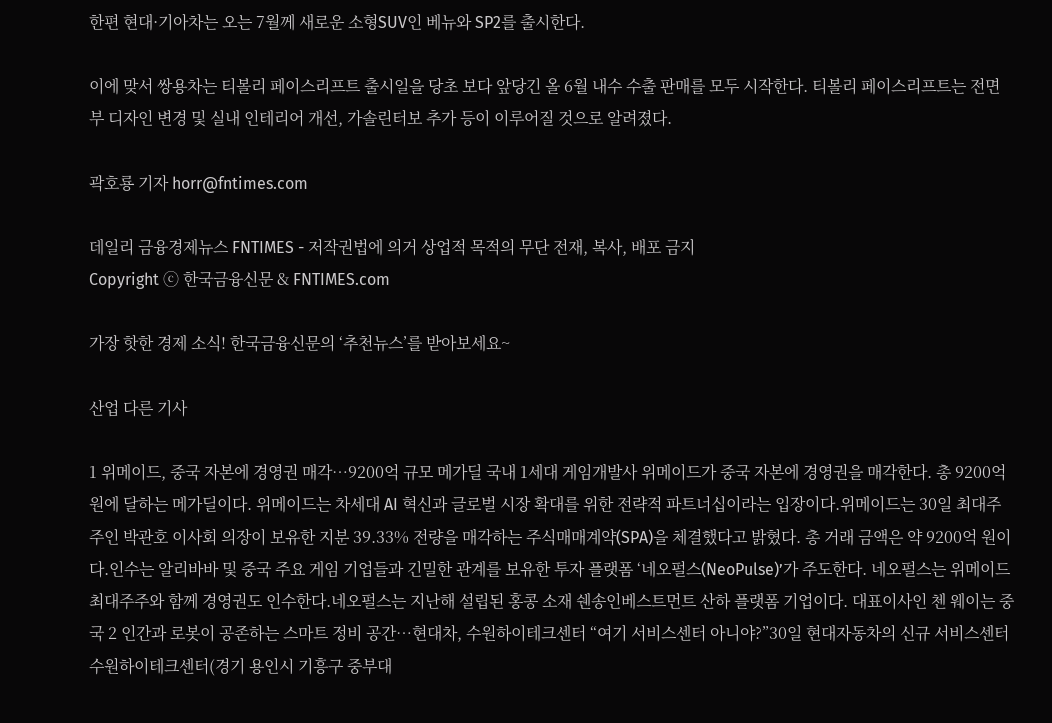한편 현대·기아차는 오는 7월께 새로운 소형SUV인 베뉴와 SP2를 출시한다.

이에 맞서 쌍용차는 티볼리 페이스리프트 출시일을 당초 보다 앞당긴 올 6월 내수 수출 판매를 모두 시작한다. 티볼리 페이스리프트는 전면부 디자인 변경 및 실내 인테리어 개선, 가솔린터보 추가 등이 이루어질 것으로 알려졌다.

곽호룡 기자 horr@fntimes.com

데일리 금융경제뉴스 FNTIMES - 저작권법에 의거 상업적 목적의 무단 전재, 복사, 배포 금지
Copyright ⓒ 한국금융신문 & FNTIMES.com

가장 핫한 경제 소식! 한국금융신문의 ‘추천뉴스’를 받아보세요~

산업 다른 기사

1 위메이드, 중국 자본에 경영권 매각…9200억 규모 메가딜 국내 1세대 게임개발사 위메이드가 중국 자본에 경영권을 매각한다. 총 9200억 원에 달하는 메가딜이다. 위메이드는 차세대 AI 혁신과 글로벌 시장 확대를 위한 전략적 파트너십이라는 입장이다.위메이드는 30일 최대주주인 박관호 이사회 의장이 보유한 지분 39.33% 전량을 매각하는 주식매매계약(SPA)을 체결했다고 밝혔다. 총 거래 금액은 약 9200억 원이다.인수는 알리바바 및 중국 주요 게임 기업들과 긴밀한 관계를 보유한 투자 플랫폼 ‘네오펄스(NeoPulse)’가 주도한다. 네오펄스는 위메이드 최대주주와 함께 경영권도 인수한다.네오펄스는 지난해 설립된 홍콩 소재 쉔송인베스트먼트 산하 플랫폼 기업이다. 대표이사인 첸 웨이는 중국 2 인간과 로봇이 공존하는 스마트 정비 공간…현대차, 수원하이테크센터 “여기 서비스센터 아니야?”30일 현대자동차의 신규 서비스센터 수원하이테크센터(경기 용인시 기흥구 중부대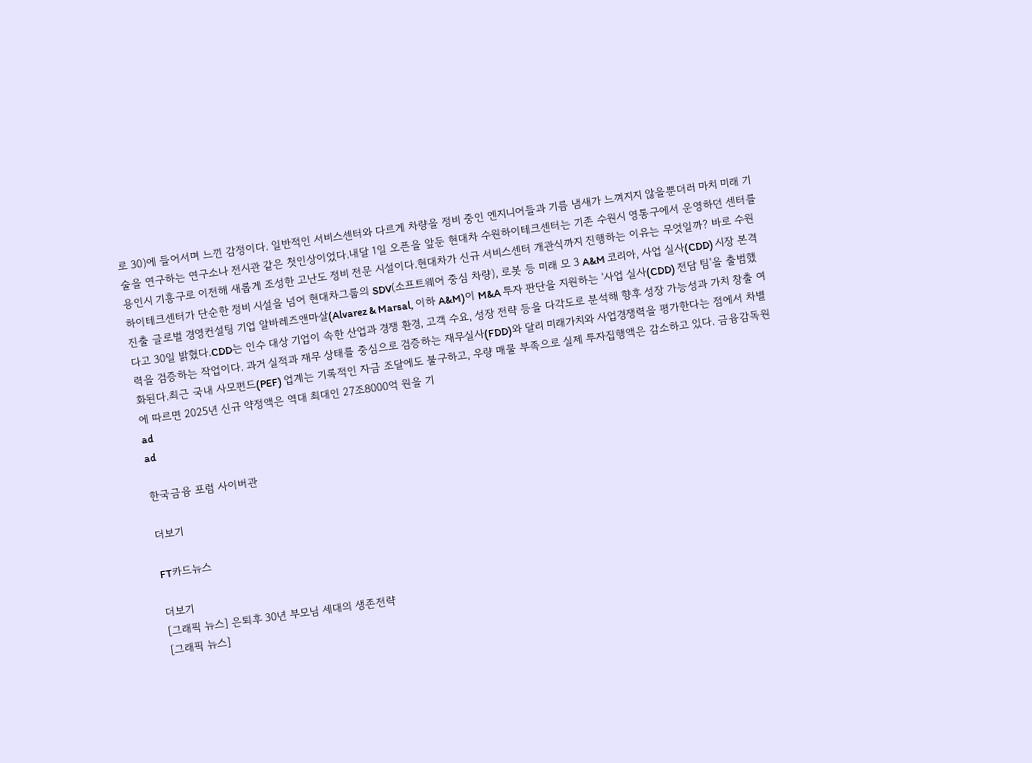로 30)에 들어서며 느낀 감정이다. 일반적인 서비스센터와 다르게 차량을 정비 중인 엔지니어들과 기름 냄새가 느껴지지 않을뿐더러 마치 미래 기술을 연구하는 연구소나 전시관 같은 첫인상이었다.내달 1일 오픈을 앞둔 현대차 수원하이테크센터는 기존 수원시 영통구에서 운영하던 센터를 용인시 기흥구로 이전해 새롭게 조성한 고난도 정비 전문 시설이다.현대차가 신규 서비스센터 개관식까지 진행하는 이유는 무엇일까? 바로 수원하이테크센터가 단순한 정비 시설을 넘어 현대차그룹의 SDV(소프트웨어 중심 차량), 로봇 등 미래 모 3 A&M 코리아, 사업 실사(CDD) 시장 본격 진출 글로벌 경영컨설팅 기업 알바레즈앤마살(Alvarez & Marsal, 이하 A&M)이 M&A 투자 판단을 지원하는 '사업 실사(CDD) 전담 팀'을 출범했다고 30일 밝혔다.CDD는 인수 대상 기업이 속한 산업과 경쟁 환경, 고객 수요, 성장 전략 등을 다각도로 분석해 향후 성장 가능성과 가치 창출 여력을 검증하는 작업이다. 과거 실적과 재무 상태를 중심으로 검증하는 재무실사(FDD)와 달리 미래가치와 사업경쟁력을 평가한다는 점에서 차별화된다.최근 국내 사모펀드(PEF) 업계는 기록적인 자금 조달에도 불구하고, 우량 매물 부족으로 실제 투자집행액은 감소하고 있다. 금융감독원에 따르면 2025년 신규 약정액은 역대 최대인 27조8000억 원을 기
ad
ad

한국금융 포럼 사이버관

더보기

FT카드뉴스

더보기
[그래픽 뉴스] 은퇴후 30년 부모님 세대의 생존전략
[그래픽 뉴스]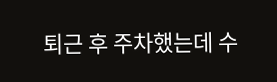퇴근 후 주차했는데 수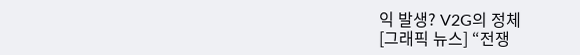익 발생? V2G의 정체
[그래픽 뉴스] “전쟁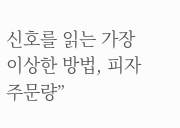신호를 읽는 가장 이상한 방법, 피자 주문량”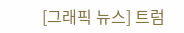[그래픽 뉴스] 트럼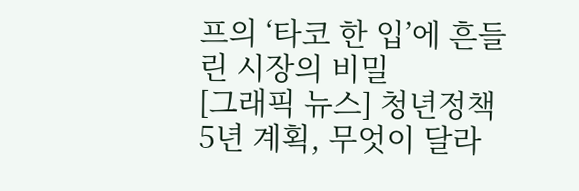프의 ‘타코 한 입’에 흔들린 시장의 비밀
[그래픽 뉴스] 청년정책 5년 계획, 무엇이 달라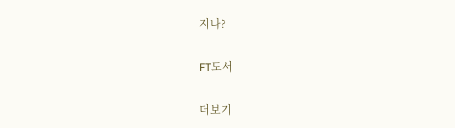지나?

FT도서

더보기